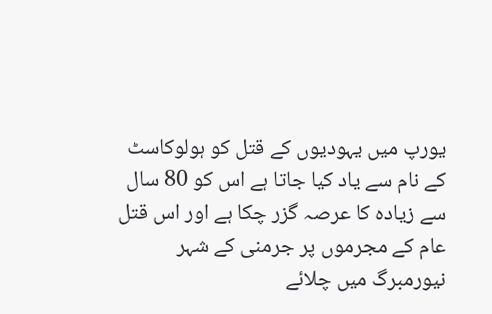یورپ میں یہودیوں کے قتل کو ہولوکاسٹ کے نام سے یاد کیا جاتا ہے اس کو 80 سال سے زیادہ کا عرصہ گزر چکا ہے اور اس قتل عام کے مجرموں پر جرمنی کے شہر نیورمبرگ میں چلائے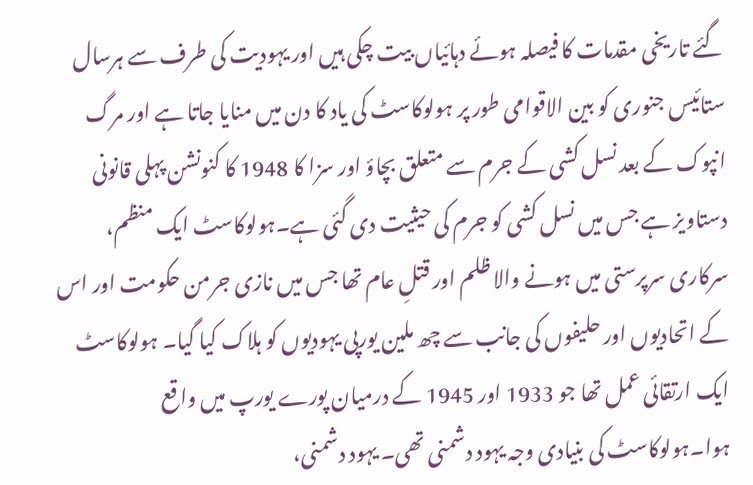گئے تاریخی مقدمات کا فیصلہ ہوئے دہائیاں بیت چکی ہیں اور یہودیت کی طرف سے ہرسال ستائیس جنوری کو بین الاقوامی طور پر ہولوکاسٹ کی یاد کا دن میں منایا جاتا ہے اور مرگ انپوک کے بعد نسل کشی کے جرم سے متعلق بچاؤ اور سزا کا 1948 کا کنونشن پہلی قانونی دستاویز ہے جس میں نسل کشی کو جرم کی حیثیت دی گئی ہے۔ہولوکاسٹ ایک منظم، سرکاری سرپرستی میں ہونے والا ظلم اور قتلِ عام تھا جس میں نازی جرمن حکومت اور اس کے اتحادیوں اور حلیفوں کی جانب سے چھ ملین یورپی یہودیوں کو ہلاک کیا گیا۔ ہولوکاسٹ ایک ارتقائی عمل تھا جو 1933 اور 1945 کے درمیان پورے یورپ میں واقع ہوا۔ہولوکاسٹ کی بنیادی وجہ یہود دشمنی تھی۔ یہود دشمنی،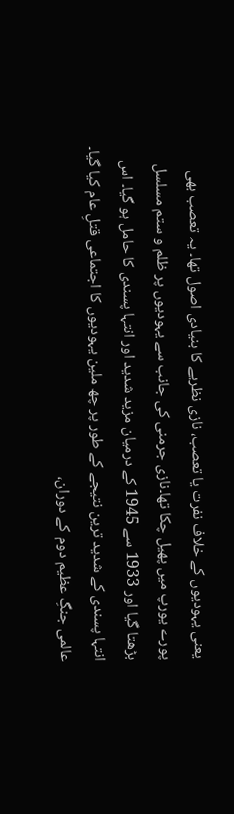یعنی یہودیوں کے خلاف نفرت یا تعصب، نازی نظریے کا بنیادی اصول تھا۔ یہ تعصب بھی پورے یورپ میں پھیل چکا تھا۔نازی جرمنی کی جانب سے یہودیوں پر ظلم و ستم مسلسل بڑھتا گیا اور 1933 سے 1945 کے درمیان مزید شدید اور انتہا پسندی کا حامل ہو گیا۔ اس انتہا پسندی کے شدید ترین نتیجے کے طور پر چھ ملین یہودیوں کا اجتماعی قتلِ عام کیا گیا۔
عالمی جنگِ عظیم دوم کے دوران،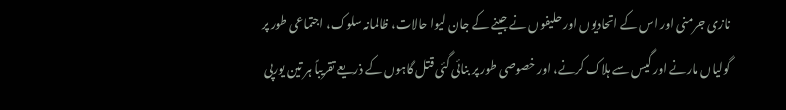نازی جرمنی اور اس کے اتحادیوں اور حلیفوں نے جینے کے جان لیوا حالات، ظالمانہ سلوک، اجتماعی طور پر گولیاں مارنے اور گیس سے ہلاک کرنے، اور خصوصی طور پر بنائی گئی قتل گاہوں کے ذریعے تقریباً ہر تین یورپی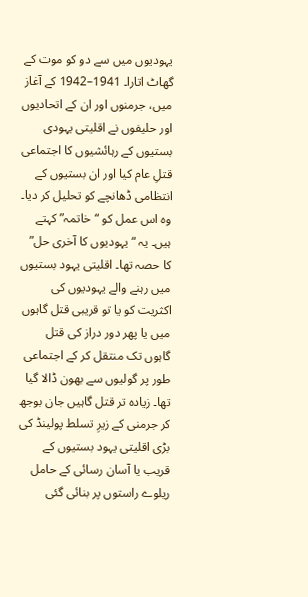یہودیوں میں سے دو کو موت کے گھاٹ اتارا۔ 1941–1942 کے آغاز میں، جرمنوں اور ان کے اتحادیوں اور حلیفوں نے اقلیتی یہودی بستیوں کے رہائشیوں کا اجتماعی قتلِ عام کیا اور ان بستیوں کے انتظامی ڈھانچے کو تحلیل کر دیا۔ وہ اس عمل کو “خاتمہ” کہتے ہیں۔ یہ “یہودیوں کا آخری حل” کا حصہ تھا۔ اقلیتی یہود بستیوں میں رہنے والے یہودیوں کی اکثریت کو یا تو قریبی قتل گاہوں میں یا پھر دور دراز کی قتل گاہوں تک منتقل کر کے اجتماعی طور پر گولیوں سے بھون ڈالا گیا تھا۔ زیادہ تر قتل گاہیں جان بوجھ کر جرمنی کے زیرِ تسلط پولینڈ کی بڑی اقلیتی یہود بستیوں کے قریب یا آسان رسائی کے حامل ریلوے راستوں پر بنائی گئی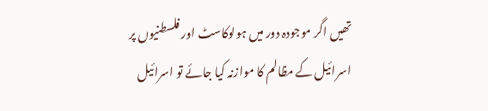تھیں اگر موجودہ دور میں ہولوکاسٹ اور فلسطنیوں پر اسرائیل کے مظالم کا موازنہ کیا جائے تو اسرائیل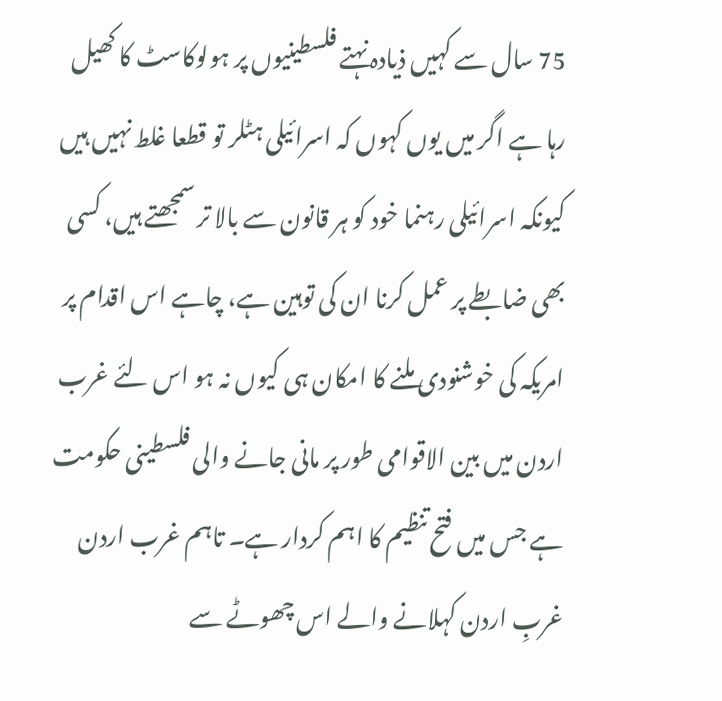75 سال سے کہیں ذیادہ نہتے فلسطینیوں پر ہولوکاسٹ کا کھیل رہا ہے اگر میں یوں کہوں کہ اسرائیلی ہٹلر تو قطعا غلط نہیں ہیں کیونکہ اسرائیلی رہنما خود کو ہر قانون سے بالا تر سمجھتے ہیں، کسی بھی ضابطے پر عمل کرنا ان کی توہین ہے، چاہے اس اقدام پر امریکہ کی خوشنودی ملنے کا امکان ہی کیوں نہ ہو اس لئے غرب اردن میں بین الاقوامی طور پر مانی جانے والی فلسطینی حکومت ہے جس میں فتح تنظیم کا اہم کردار ہے۔ تاہم غرب اردن غربِ اردن کہلانے والے اس چھوٹے سے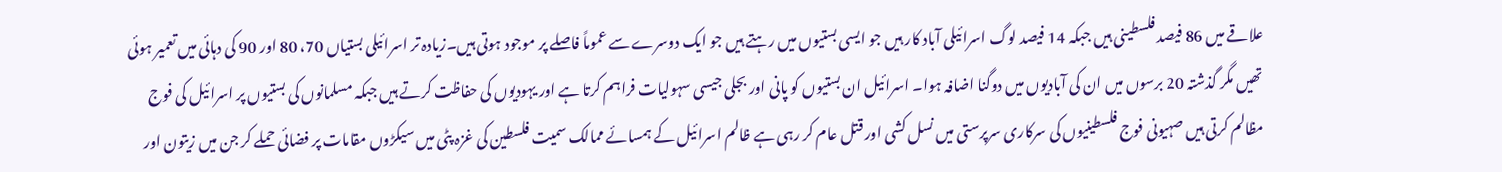علاقے میں 86 فیصد فلسطینی ہیں جبکہ 14 فیصد لوگ اسرائیلی آباد کار ہیں جو ایسی بستیوں میں رہتے ہیں جو ایک دوسرے سے عموماً فاصلے پر موجود ہوتی ہیں۔زیادہ تر اسرائیلی بستیاں 70، 80 اور 90 کی دہائی میں تعمیر ہوئی تھیں مگر گذشتہ 20 برسوں میں ان کی آبادیوں میں دوگنا اضافہ ہوا۔ اسرائیل ان بستیوں کو پانی اور بجلی جیسی سہولیات فراہم کرتا ہے اور یہودیوں کی حفاظت کرتے ہیں جبکہ مسلمانوں کی بستیوں پر اسرائیل کی فوج مظالم کرتی ہیں صہیونی فوج فلسطینیوں کی سرکاری سرپرستی میں نسل کشی اور قتل عام کر رہی ہے ظالم اسرائیل کے ہمسائے ممالک سمیت فلسطین کی غزہ پٹی میں سیکڑوں مقامات پر فضائی حملے کر جن میں زیتون اور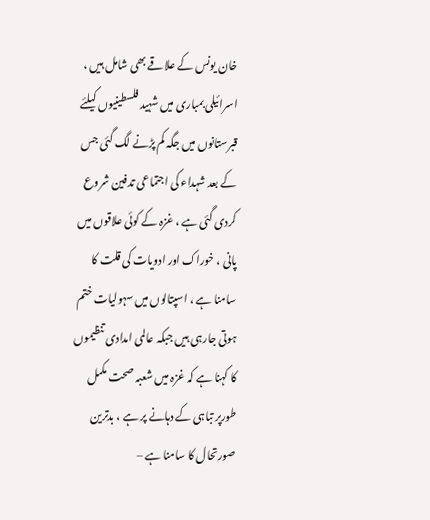خان یونس کے علاقے بھی شامل ہیں ، اسرائیلی بمباری میں شہید فلسطینیوں کیلئے قبرستانوں میں جگہ کم پڑنے لگ گئی جس کے بعد شہداء کی اجتماعی تدفین شروع کردی گئی ہے ، غزہ کے کوئی علاقوں میں پانی ، خوراک اور ادویات کی قلت کا سامنا ہے ، اسپتالوں میں سہولیات ختم ہوتی جارہی ہیں جبکہ عالمی امدادی تنظیموں کا کہنا ہے کہ غزہ میں شعبہ صحت مکمل طورپر تباہی کے دہانے پر ہے ، بدترین صورتحال کا سامنا ہے –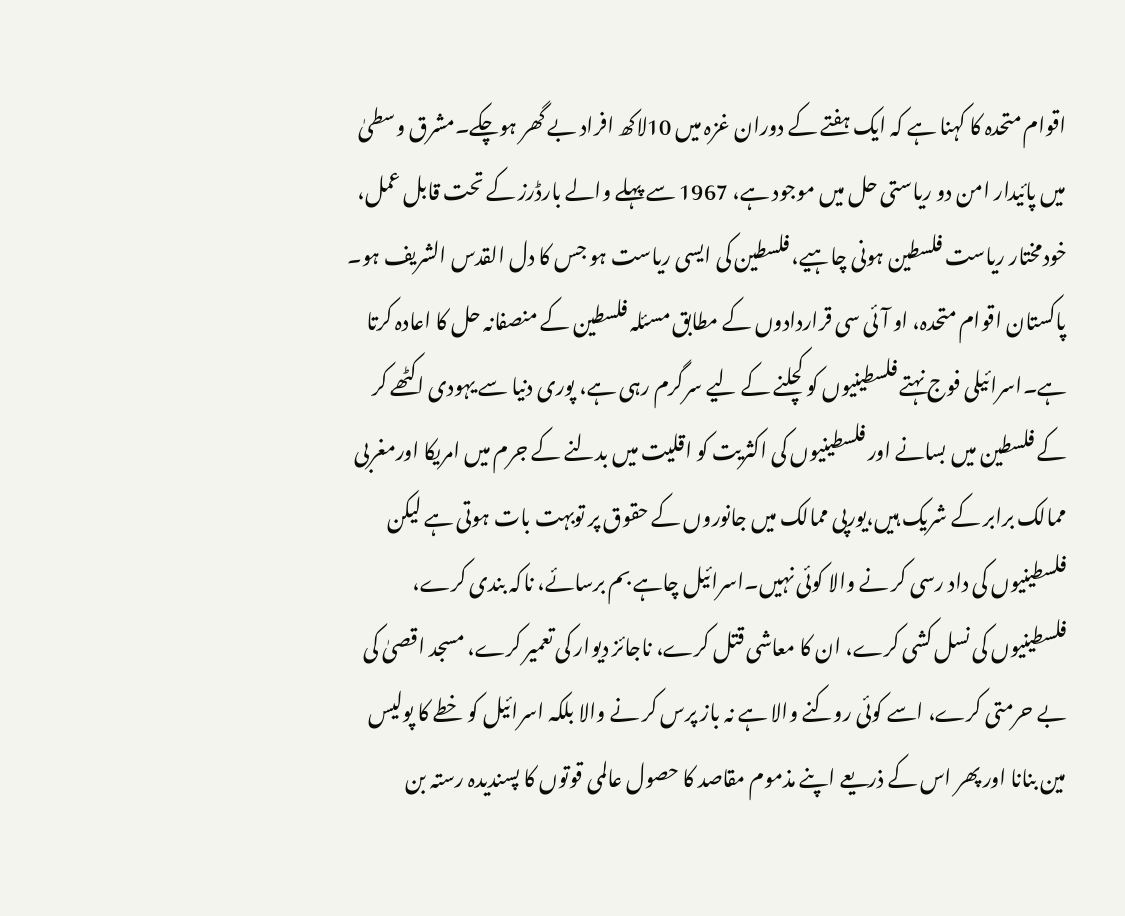اقوام متحدہ کا کہنا ہے کہ ایک ہفتے کے دوران غزہ میں 10لاکھ افراد بے گھر ہوچکے۔مشرق وسطیٰ میں پائیدار امن دو ریاستی حل میں موجود ہے، 1967 سے پہلے والے بارڈرز کے تحت قابل عمل، خودمختار ریاست فلسطین ہونی چاہیے، فلسطین کی ایسی ریاست ہو جس کا دل القدس الشریف ہو۔ پاکستان اقوام متحدہ، او آئی سی قراردادوں کے مطابق مسئلہ فلسطین کے منصفانہ حل کا اعادہ کرتا ہے۔اسرائیلی فوج نہتے فلسطینیوں کو کچلنے کے لیے سرگرم رہی ہے، پوری دنیا سے یہودی اکٹھے کر کے فلسطین میں بسانے اور فلسطینیوں کی اکثریت کو اقلیت میں بدلنے کے جرم میں امریکا اورمغربی ممالک برابر کے شریک ہیں،یورپی ممالک میں جانوروں کے حقوق پر توبہت بات ہوتی ہے لیکن فلسطینیوں کی داد رسی کر نے والا کوئی نہیں۔اسرائیل چاہے بم برسائے، ناکہ بندی کرے، فلسطینیوں کی نسل کشی کرے، ان کا معاشی قتل کرے، ناجائز دیوار کی تعمیر کرے، مسجد اقصیٰ کی بے حرمتی کرے، اسے کوئی روکنے والا ہے نہ باز پرس کر نے والا بلکہ اسرائیل کو خطے کا پولیس مین بنانا اور پھر اس کے ذریعے اپنے مذموم مقاصد کا حصول عالمی قوتوں کا پسندیدہ رستہ بن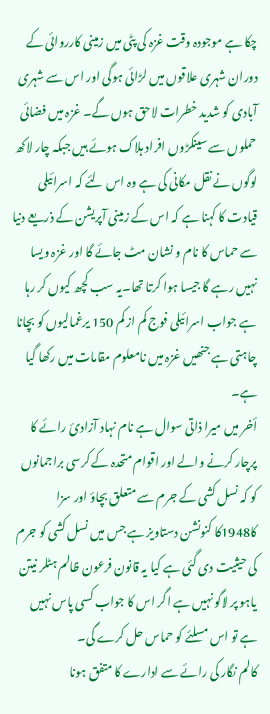چکا ہے موجودہ وقت غزہ کی پٹی میں زمینی کارروائی کے دوران شہری علاقوں میں لڑائی ہوگی اور اس سے شہری آبادی کو شدید خطرات لاحق ہوں گے۔ غزہ میں فضائی حملوں سے سینکڑوں افراد ہلاک ہوئے ہیں جبکہ چار لاکھ لوگوں نے نقل مکانی کی ہے وہ اس لئے کہ اسرائیلی قیادت کا کہنا ہے کہ اس کے زمینی آپریشن کے ذریعے دنیا سے حماس کا نام و نشان مٹ جائے گا اور غزہ ویسا نہیں رہے گا جیسا ہوا کرتا تھا۔یہ سب کچھ کیوں کر رہا ہے جواب اسرائیلی فوج کم از کم 150 یرغمالیوں کو بچانا چاہتی ہے جنھیں غزہ میں نامعلوم مقامات میں رکھا گیا ہے۔
أخر میں میرا ذاتی سوال ہے نام نہاد آزادئ رائے کا پرچار کرنے والے اور اقوام متحدہ کے کرسی براجمانوں کو کہ نسل کشی کے جرم سے متعلق بچاؤ اور سزا کا1948کا کنونشن دستاویز ہے جس میں نسل کشی کو جرم کی حیثیت دی گئی ہے کیا یہ قانون فرعون ظالم ہٹلر نیتن یاہو پر لاگو نہیں ہے اگر اس کا جواب کسی پاس نہیں ہے تو اس مسلئے کو حماس حل کرے گی۔
کالم نگار کی رائے سے ادارے کا متفق ہونا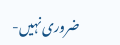ضروری نہیں-